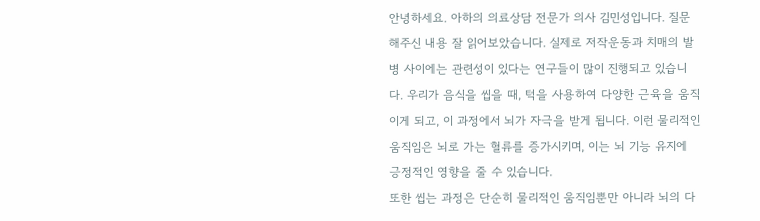안녕하세요. 아하의 의료상담 전문가 의사 김민성입니다. 질문해주신 내용 잘 읽어보았습니다. 실제로 저작운동과 치매의 발병 사이에는 관련성이 있다는 연구들이 많이 진행되고 있습니다. 우리가 음식을 씹을 때, 턱을 사용하여 다양한 근육을 움직이게 되고, 이 과정에서 뇌가 자극을 받게 됩니다. 이런 물리적인 움직임은 뇌로 가는 혈류를 증가시키며, 이는 뇌 기능 유지에 긍정적인 영향을 줄 수 있습니다.
또한 씹는 과정은 단순히 물리적인 움직임뿐만 아니라 뇌의 다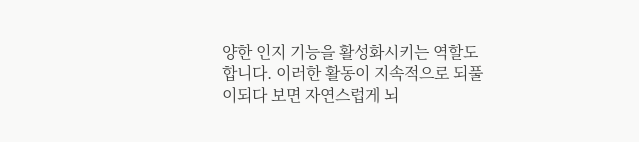양한 인지 기능을 활성화시키는 역할도 합니다. 이러한 활동이 지속적으로 되풀이되다 보면 자연스럽게 뇌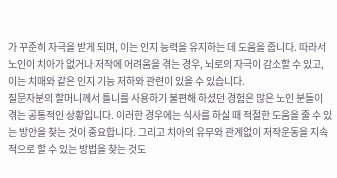가 꾸준히 자극을 받게 되며, 이는 인지 능력을 유지하는 데 도움을 줍니다. 따라서 노인이 치아가 없거나 저작에 어려움을 겪는 경우, 뇌로의 자극이 감소할 수 있고, 이는 치매와 같은 인지 기능 저하와 관련이 있을 수 있습니다.
질문자분의 할머니께서 틀니를 사용하기 불편해 하셨던 경험은 많은 노인 분들이 겪는 공통적인 상황입니다. 이러한 경우에는 식사를 하실 때 적절한 도움을 줄 수 있는 방안을 찾는 것이 중요합니다. 그리고 치아의 유무와 관계없이 저작운동을 지속적으로 할 수 있는 방법을 찾는 것도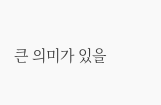큰 의미가 있을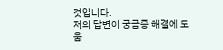것입니다.
저의 답변이 궁금증 해결에 도움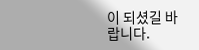이 되셨길 바랍니다.